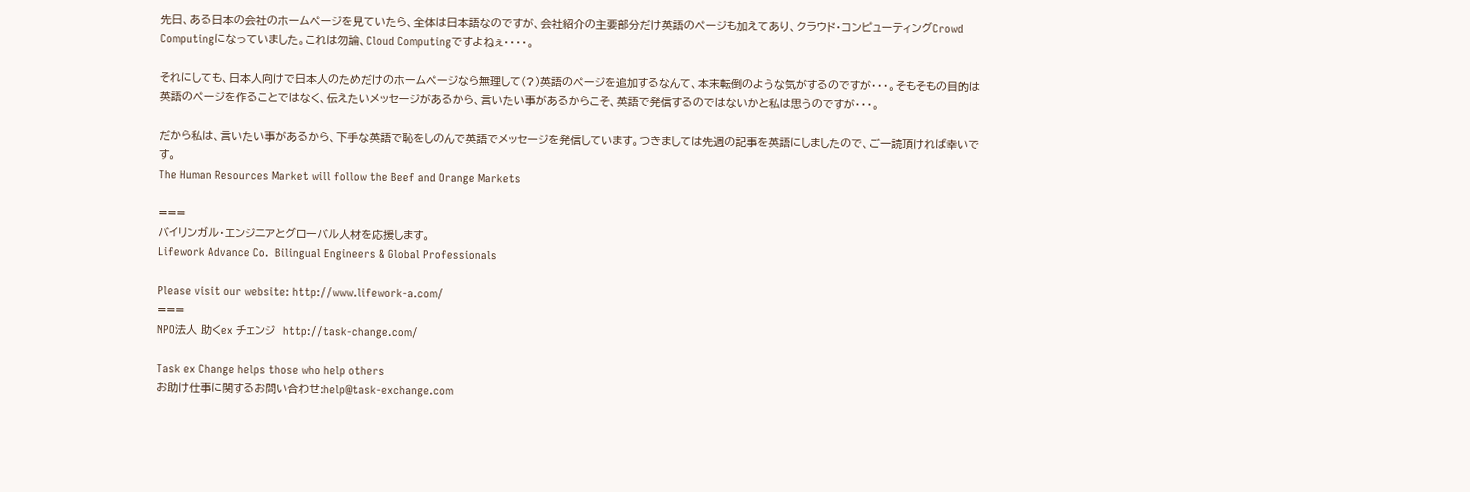先日、ある日本の会社のホームページを見ていたら、全体は日本語なのですが、会社紹介の主要部分だけ英語のページも加えてあり、クラウド・コンピューティングCrowd Computingになっていました。これは勿論、Cloud Computingですよねぇ・・・・。

それにしても、日本人向けで日本人のためだけのホームページなら無理して(?)英語のページを追加するなんて、本末転倒のような気がするのですが・・・。そもそもの目的は英語のページを作ることではなく、伝えたいメッセージがあるから、言いたい事があるからこそ、英語で発信するのではないかと私は思うのですが・・・。

だから私は、言いたい事があるから、下手な英語で恥をしのんで英語でメッセージを発信しています。つきましては先週の記事を英語にしましたので、ご一読頂ければ幸いです。
The Human Resources Market will follow the Beef and Orange Markets

===
バイリンガル・エンジニアとグローバル人材を応援します。
Lifework Advance Co.  Bilingual Engineers & Global Professionals

Please visit our website: http://www.lifework-a.com/
===
NPO法人 助くex チェンジ  http://task-change.com/

Task ex Change helps those who help others
お助け仕事に関するお問い合わせ:help@task-exchange.com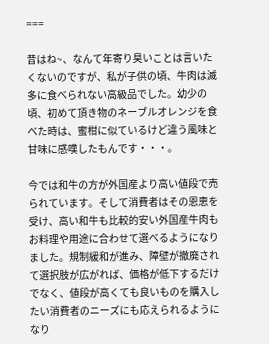===

昔はね~、なんて年寄り臭いことは言いたくないのですが、私が子供の頃、牛肉は滅多に食べられない高級品でした。幼少の頃、初めて頂き物のネーブルオレンジを食べた時は、蜜柑に似ているけど違う風味と甘味に感嘆したもんです・・・。

今では和牛の方が外国産より高い値段で売られています。そして消費者はその恩恵を受け、高い和牛も比較的安い外国産牛肉もお料理や用途に合わせて選べるようになりました。規制緩和が進み、障壁が撤廃されて選択肢が広がれば、価格が低下するだけでなく、値段が高くても良いものを購入したい消費者のニーズにも応えられるようになり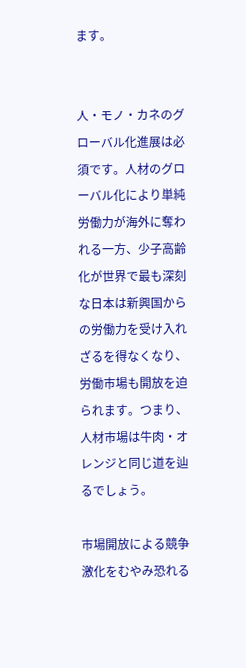ます。


人・モノ・カネのグローバル化進展は必須です。人材のグローバル化により単純労働力が海外に奪われる一方、少子高齢化が世界で最も深刻な日本は新興国からの労働力を受け入れざるを得なくなり、労働市場も開放を迫られます。つまり、人材市場は牛肉・オレンジと同じ道を辿るでしょう。

市場開放による競争激化をむやみ恐れる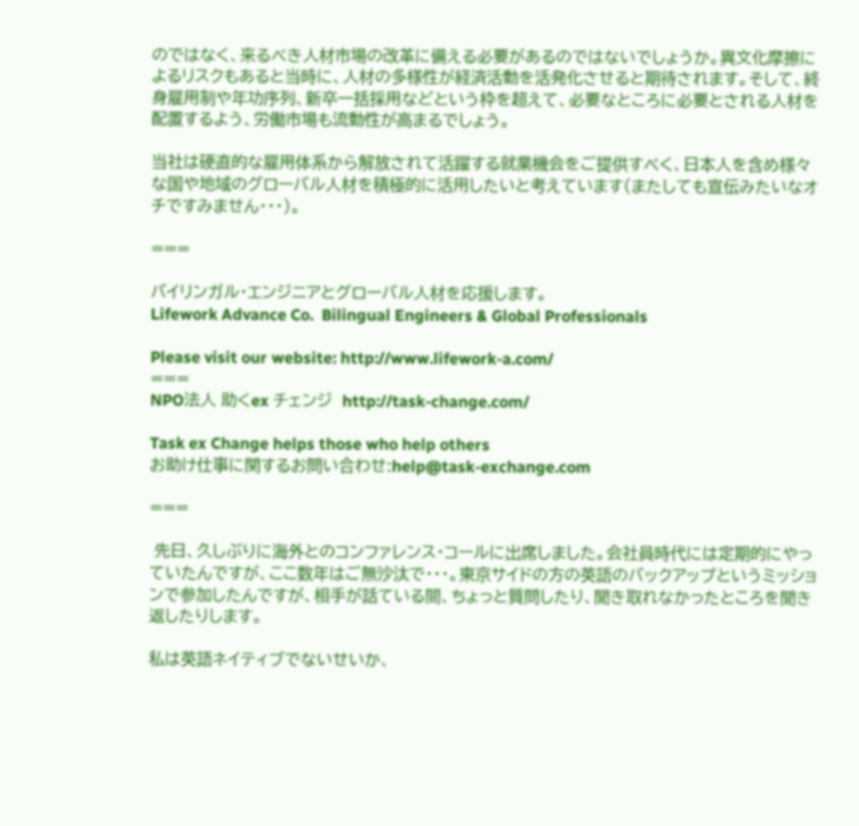のではなく、来るべき人材市場の改革に備える必要があるのではないでしょうか。異文化摩擦によるリスクもあると当時に、人材の多様性が経済活動を活発化させると期待されます。そして、終身雇用制や年功序列、新卒一括採用などという枠を超えて、必要なところに必要とされる人材を配置するよう、労働市場も流動性が高まるでしょう。

当社は硬直的な雇用体系から解放されて活躍する就業機会をご提供すべく、日本人を含め様々な国や地域のグローバル人材を積極的に活用したいと考えています(またしても宣伝みたいなオチですみません・・・)。

===

バイリンガル・エンジニアとグローバル人材を応援します。
Lifework Advance Co.  Bilingual Engineers & Global Professionals

Please visit our website: http://www.lifework-a.com/
===
NPO法人 助くex チェンジ  http://task-change.com/

Task ex Change helps those who help others
お助け仕事に関するお問い合わせ:help@task-exchange.com

===

 先日、久しぶりに海外とのコンファレンス・コールに出席しました。会社員時代には定期的にやっていたんですが、ここ数年はご無沙汰で・・・。東京サイドの方の英語のバックアップというミッションで参加したんですが、相手が話ている間、ちょっと質問したり、聞き取れなかったところを聞き返したりします。

私は英語ネイティブでないせいか、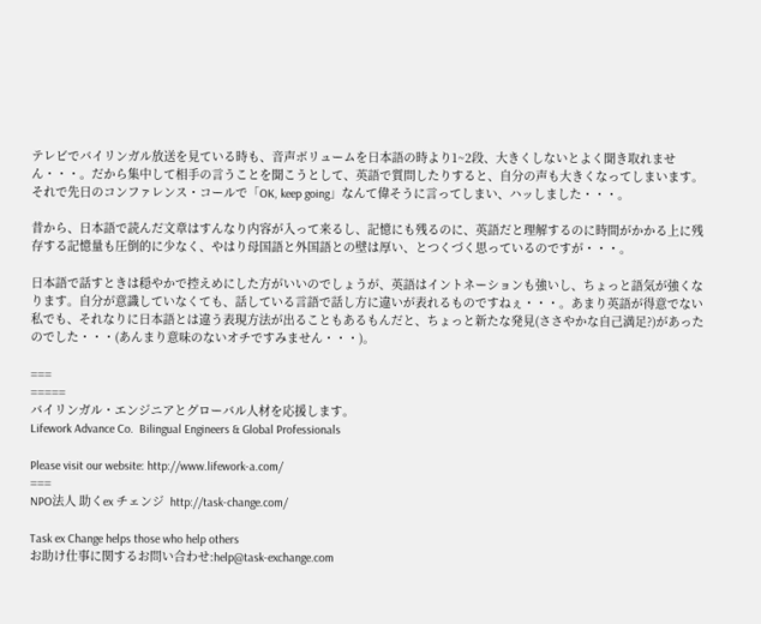テレビでバイリンガル放送を見ている時も、音声ボリュームを日本語の時より1~2段、大きくしないとよく聞き取れません・・・。だから集中して相手の言うことを聞こうとして、英語で質問したりすると、自分の声も大きくなってしまいます。それで先日のコンファレンス・コールで「OK, keep going」なんて偉そうに言ってしまい、ハッしました・・・。

昔から、日本語で読んだ文章はすんなり内容が入って来るし、記憶にも残るのに、英語だと理解するのに時間がかかる上に残存する記憶量も圧倒的に少なく、やはり母国語と外国語との壁は厚い、とつくづく思っているのですが・・・。

日本語で話すときは穏やかで控えめにした方がいいのでしょうが、英語はイントネーションも強いし、ちょっと語気が強くなります。自分が意識していなくても、話している言語で話し方に違いが表れるものですねぇ・・・。あまり英語が得意でない私でも、それなりに日本語とは違う表現方法が出ることもあるもんだと、ちょっと新たな発見(ささやかな自己満足?)があったのでした・・・(あんまり意味のないオチですみません・・・)。

===
=====
バイリンガル・エンジニアとグローバル人材を応援します。
Lifework Advance Co.  Bilingual Engineers & Global Professionals

Please visit our website: http://www.lifework-a.com/
===
NPO法人 助くex チェンジ  http://task-change.com/

Task ex Change helps those who help others
お助け仕事に関するお問い合わせ:help@task-exchange.com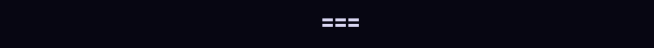===